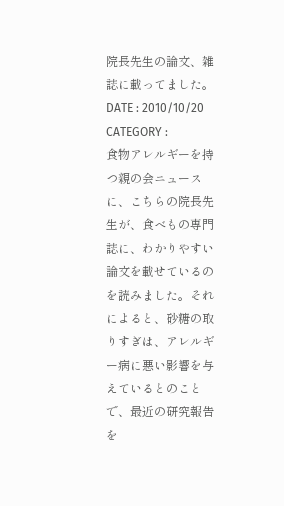院長先生の論文、雑誌に載ってました。
DATE : 2010/10/20 CATEGORY :
食物アレルギーを持つ親の会ニュースに、こちらの院長先生が、食べもの専門誌に、わかりやすい論文を載せているのを読みました。それによると、砂糖の取りすぎは、アレルギー病に悪い影響を与えているとのことで、最近の研究報告を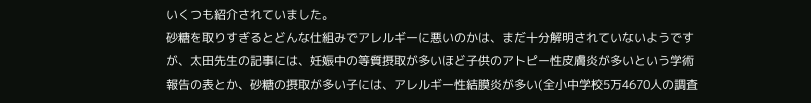いくつも紹介されていました。
砂糖を取りすぎるとどんな仕組みでアレルギーに悪いのかは、まだ十分解明されていないようですが、太田先生の記事には、妊娠中の等質摂取が多いほど子供のアトピー性皮膚炎が多いという学術報告の表とか、砂糖の摂取が多い子には、アレルギー性結膜炎が多い(全小中学校5万4670人の調査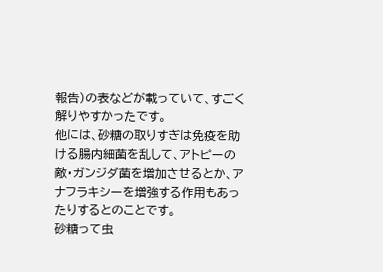報告)の表などが載っていて、すごく解りやすかったです。
他には、砂糖の取りすぎは免疫を助ける腸内細菌を乱して、アトピーの敵・ガンジダ菌を増加させるとか、アナフラキシーを増強する作用もあったりするとのことです。
砂糖って虫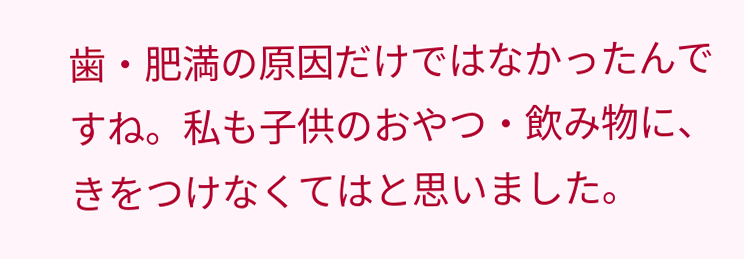歯・肥満の原因だけではなかったんですね。私も子供のおやつ・飲み物に、きをつけなくてはと思いました。